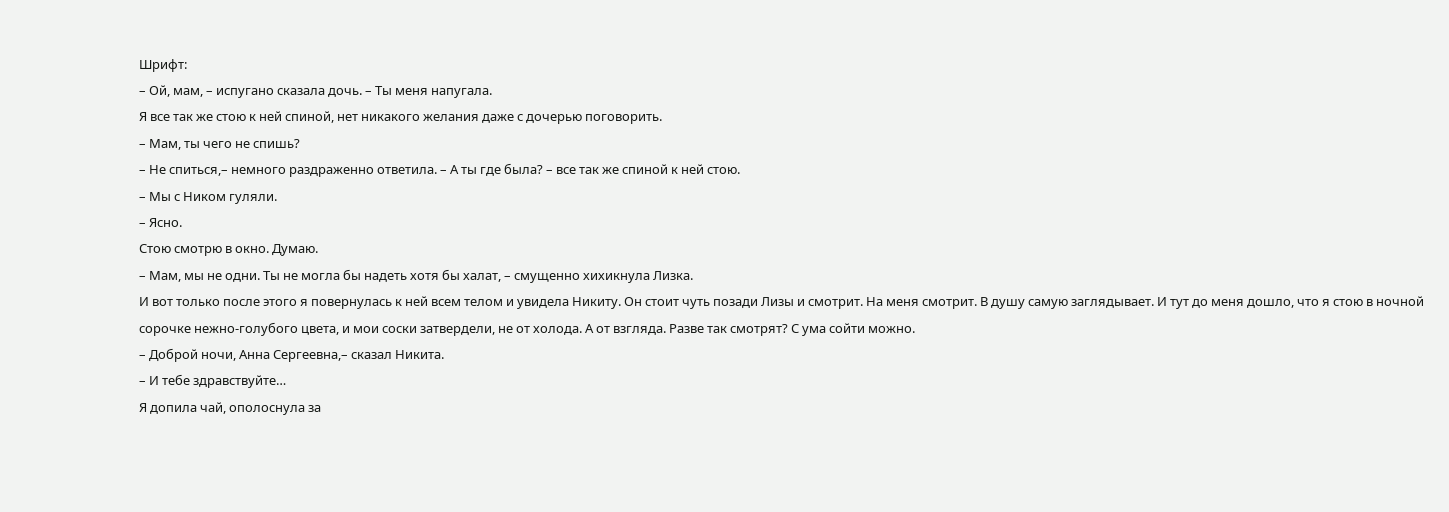Шрифт:
– Ой, мам, – испугано сказала дочь. – Ты меня напугала.
Я все так же стою к ней спиной, нет никакого желания даже с дочерью поговорить.
– Мам, ты чего не спишь?
– Не спиться,– немного раздраженно ответила. – А ты где была? – все так же спиной к ней стою.
– Мы с Ником гуляли.
– Ясно.
Стою смотрю в окно. Думаю.
– Мам, мы не одни. Ты не могла бы надеть хотя бы халат, – смущенно хихикнула Лизка.
И вот только после этого я повернулась к ней всем телом и увидела Никиту. Он стоит чуть позади Лизы и смотрит. На меня смотрит. В душу самую заглядывает. И тут до меня дошло, что я стою в ночной сорочке нежно-голубого цвета, и мои соски затвердели, не от холода. А от взгляда. Разве так смотрят? С ума сойти можно.
– Доброй ночи, Анна Сергеевна,– сказал Никита.
– И тебе здравствуйте…
Я допила чай, ополоснула за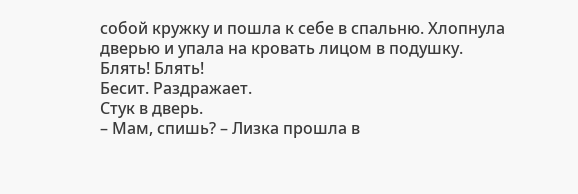собой кружку и пошла к себе в спальню. Хлопнула дверью и упала на кровать лицом в подушку.
Блять! Блять!
Бесит. Раздражает.
Стук в дверь.
– Мам, спишь? – Лизка прошла в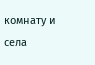комнату и села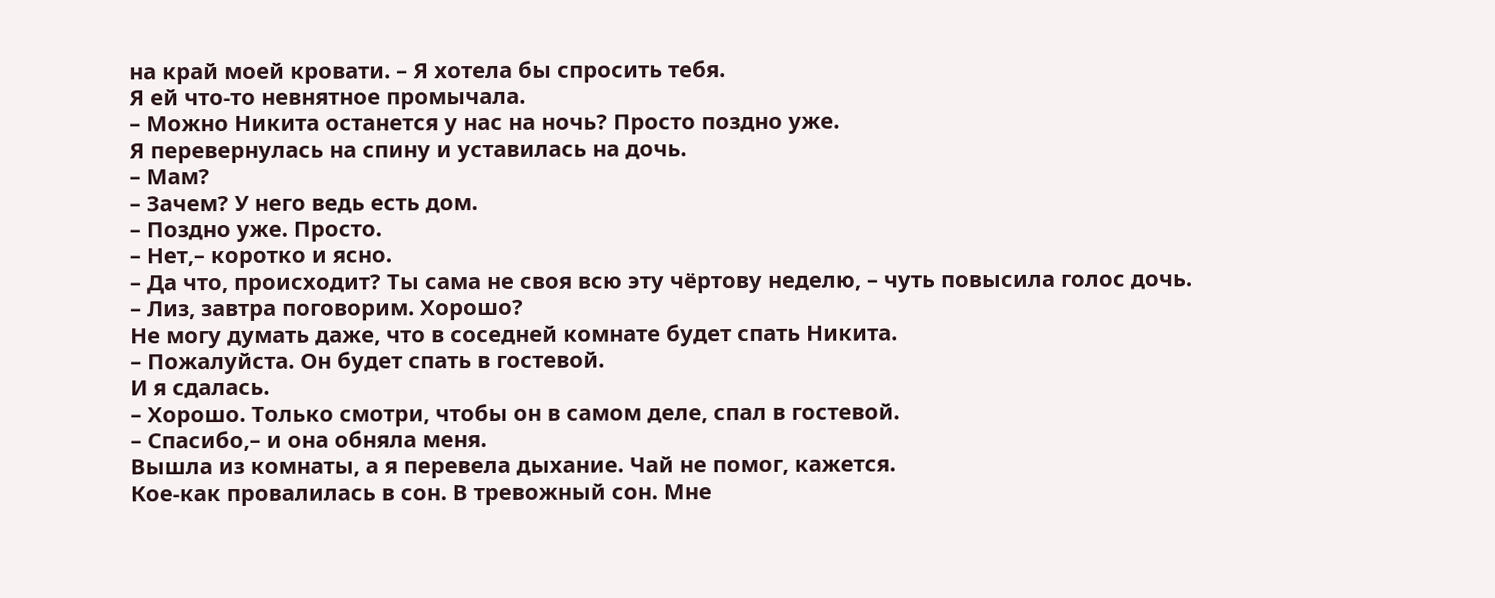на край моей кровати. – Я хотела бы спросить тебя.
Я ей что-то невнятное промычала.
– Можно Никита останется у нас на ночь? Просто поздно уже.
Я перевернулась на спину и уставилась на дочь.
– Мам?
– Зачем? У него ведь есть дом.
– Поздно уже. Просто.
– Нет,– коротко и ясно.
– Да что, происходит? Ты сама не своя всю эту чёртову неделю, – чуть повысила голос дочь.
– Лиз, завтра поговорим. Хорошо?
Не могу думать даже, что в соседней комнате будет спать Никита.
– Пожалуйста. Он будет спать в гостевой.
И я сдалась.
– Хорошо. Только смотри, чтобы он в самом деле, спал в гостевой.
– Спасибо,– и она обняла меня.
Вышла из комнаты, а я перевела дыхание. Чай не помог, кажется.
Кое-как провалилась в сон. В тревожный сон. Мне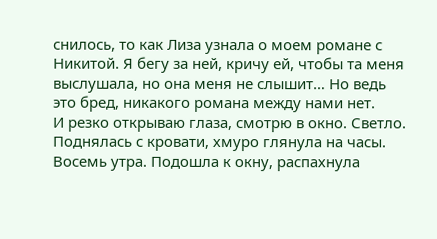снилось, то как Лиза узнала о моем романе с Никитой. Я бегу за ней, кричу ей, чтобы та меня выслушала, но она меня не слышит… Но ведь это бред, никакого романа между нами нет.
И резко открываю глаза, смотрю в окно. Светло. Поднялась с кровати, хмуро глянула на часы. Восемь утра. Подошла к окну, распахнула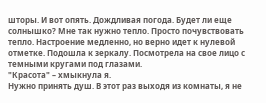шторы. И вот опять. Дождливая погода. Будет ли еще солнышко? Мне так нужно тепло. Просто почувствовать тепло. Настроение медленно, но верно идет к нулевой отметке. Подошла к зеркалу. Посмотрела на свое лицо с темными кругами под глазами.
"Красота" – хмыкнула я.
Нужно принять душ. В этот раз выходя из комнаты, я не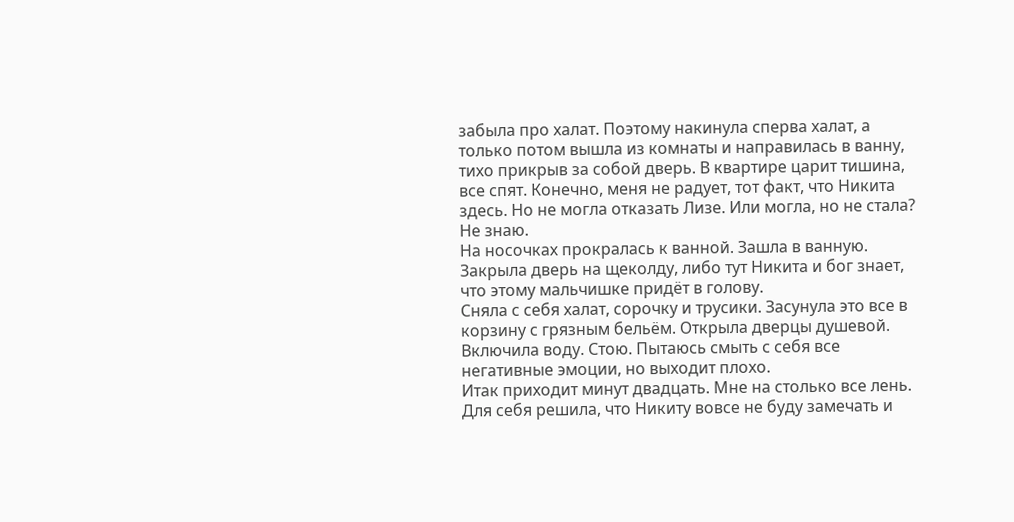забыла про халат. Поэтому накинула сперва халат, а только потом вышла из комнаты и направилась в ванну, тихо прикрыв за собой дверь. В квартире царит тишина, все спят. Конечно, меня не радует, тот факт, что Никита здесь. Но не могла отказать Лизе. Или могла, но не стала? Не знаю.
На носочках прокралась к ванной. Зашла в ванную. Закрыла дверь на щеколду, либо тут Никита и бог знает, что этому мальчишке придёт в голову.
Сняла с себя халат, сорочку и трусики. Засунула это все в корзину с грязным бельём. Открыла дверцы душевой. Включила воду. Стою. Пытаюсь смыть с себя все негативные эмоции, но выходит плохо.
Итак приходит минут двадцать. Мне на столько все лень. Для себя решила, что Никиту вовсе не буду замечать и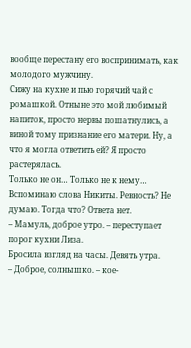вообще перестану его воспринимать, как молодого мужчину.
Сижу на кухне и пью горячий чай с ромашкой. Отныне это мой любимый напиток, просто нервы пошатнулись, а виной тому признание его матери. Ну, а что я могла ответить ей? Я просто растерялась.
Только не он… Только не к нему…
Вспоминаю слова Никиты. Ревность? Не думаю. Тогда что? Ответа нет.
– Мамуль, доброе утро. – переступает порог кухни Лиза.
Бросила взгляд на часы. Девять утра.
– Доброе, солнышко. – кое-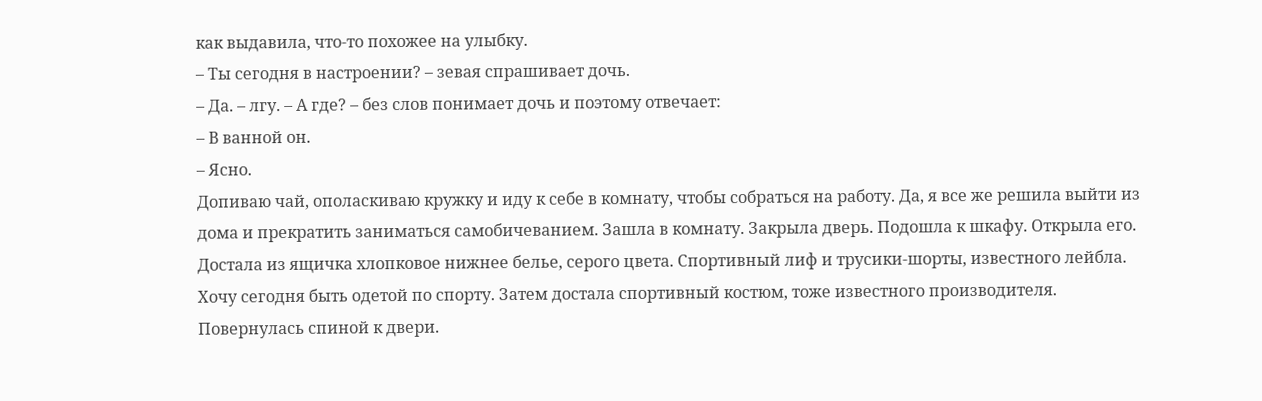как выдавила, что-то похожее на улыбку.
– Ты сегодня в настроении? – зевая спрашивает дочь.
– Да. – лгу. – А где? – без слов понимает дочь и поэтому отвечает:
– В ванной он.
– Ясно.
Допиваю чай, ополаскиваю кружку и иду к себе в комнату, чтобы собраться на работу. Да, я все же решила выйти из дома и прекратить заниматься самобичеванием. Зашла в комнату. Закрыла дверь. Подошла к шкафу. Открыла его. Достала из ящичка хлопковое нижнее белье, серого цвета. Спортивный лиф и трусики-шорты, известного лейбла. Хочу сегодня быть одетой по спорту. Затем достала спортивный костюм, тоже известного производителя. Повернулась спиной к двери.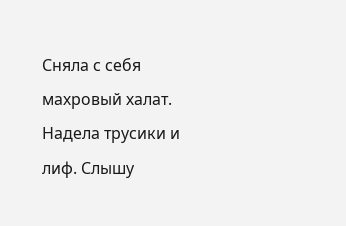Сняла с себя махровый халат. Надела трусики и лиф. Слышу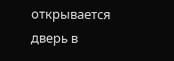открывается дверь в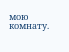мою комнату.